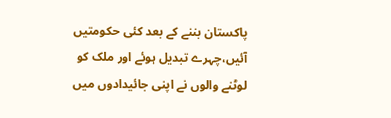پاکستان بننے کے بعد کئی حکومتیں آئیں،چہرے تبدیل ہوئے اور ملک کو لوٹنے والوں نے اپنی جائیدادوں میں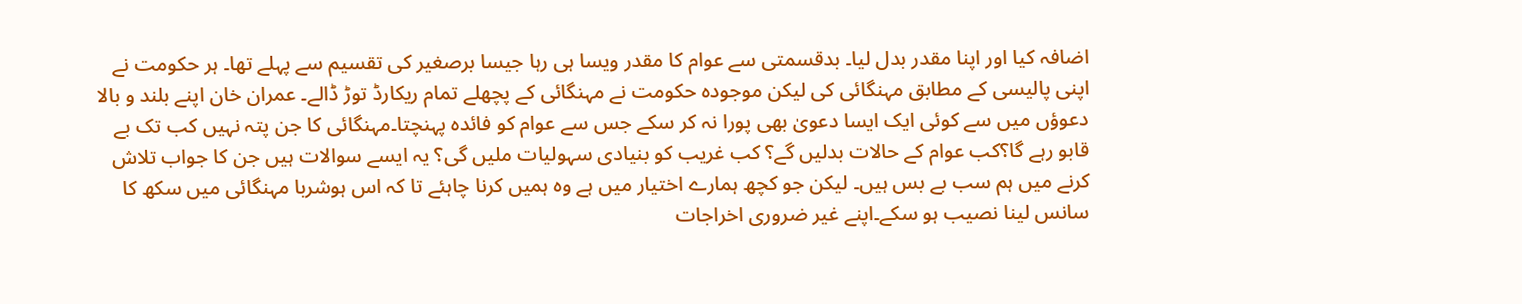اضافہ کیا اور اپنا مقدر بدل لیا۔ بدقسمتی سے عوام کا مقدر ویسا ہی رہا جیسا برصغیر کی تقسیم سے پہلے تھا۔ ہر حکومت نے اپنی پالیسی کے مطابق مہنگائی کی لیکن موجودہ حکومت نے مہنگائی کے پچھلے تمام ریکارڈ توڑ ڈالے۔ عمران خان اپنے بلند و بالا دعوؤں میں سے کوئی ایک ایسا دعویٰ بھی پورا نہ کر سکے جس سے عوام کو فائدہ پہنچتا۔مہنگائی کا جن پتہ نہیں کب تک بے قابو رہے گا؟کب عوام کے حالات بدلیں گے؟ کب غریب کو بنیادی سہولیات ملیں گی؟ یہ ایسے سوالات ہیں جن کا جواب تلاش کرنے میں ہم سب بے بس ہیں۔ لیکن جو کچھ ہمارے اختیار میں ہے وہ ہمیں کرنا چاہئے تا کہ اس ہوشربا مہنگائی میں سکھ کا سانس لینا نصیب ہو سکے۔اپنے غیر ضروری اخراجات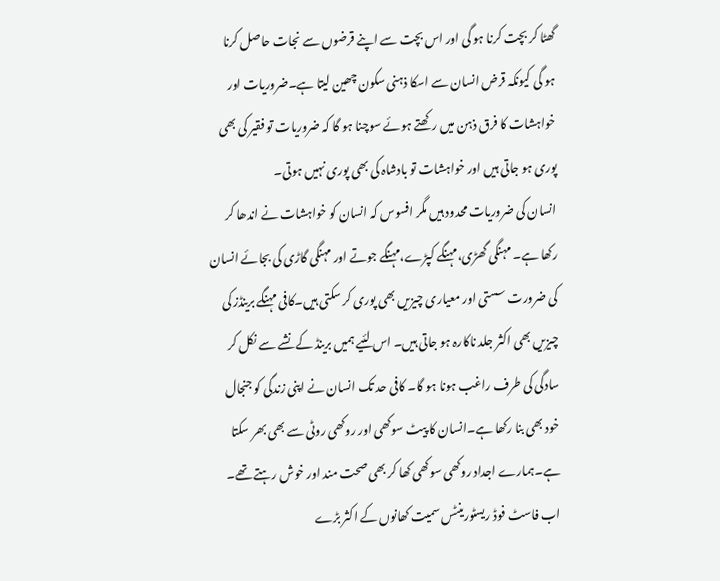گھٹا کر بچت کرنا ہو گی اور اس بچت سے اپنے قرضوں سے نجات حاصل کرنا ہو گی کیونکہ قرض انسان سے اسکا ذہنی سکون چھین لیتا ہے۔ضروریات اور خواہشات کا فرق ذہن میں رکھتے ہوئے سوچنا ہو گا کہ ضروریات تو فقیر کی بھی پوری ہو جاتی ہیں اور خواہشات تو بادشاہ کی بھی پوری نہیں ہوتی۔
انسان کی ضروریات محدود ہیں مگر افسوس کہ انسان کو خواہشات نے اندھا کر رکھا ہے۔ مہنگی گھڑی،مہنگے کپڑے،مہنگے جوتے اور مہنگی گاڑی کی بجائے انسان کی ضرورت سستی اور معیاری چیزیں بھی پوری کر سکتی ہیں۔کافی مہنگے برینڈز کی چیزیں بھی اکثر جلد ناکارہ ہو جاتی ہیں۔ اس لئیے ہمیں برینڈ کے نشے سے نکل کر سادگی کی طرف راغب ہونا ہو گا۔ کافی حد تک انسان نے اپنی زندگی کو جنجال خود بھی بنا رکھا ہے۔انسان کا پیٹ سوکھی اور روکھی روٹی سے بھی بھر سکتا ہے۔ہمارے اجداد روکھی سوکھی کھا کر بھی صحت مند اور خوش رہتے تھے۔ اب فاسٹ فوڈ ریسٹورینٹس سمیت کھانوں کے اکثر بڑے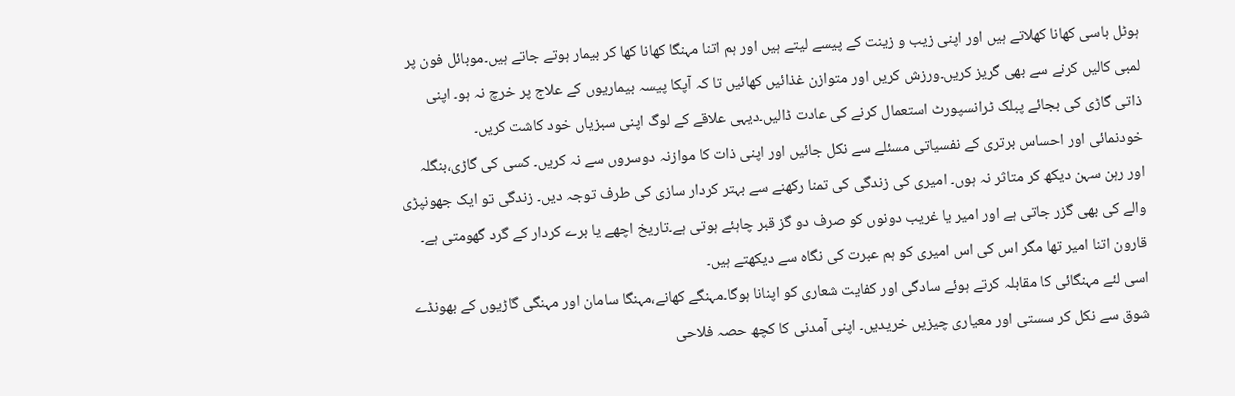ہوٹل باسی کھانا کھلاتے ہیں اور اپنی زیب و زینت کے پیسے لیتے ہیں اور ہم اتنا مہنگا کھانا کھا کر بیمار ہوتے جاتے ہیں۔موبائل فون پر لمبی کالیں کرنے سے بھی گریز کریں۔ورزش کریں اور متوازن غذائیں کھائیں تا کہ آپکا پیسہ بیماریوں کے علاج پر خرچ نہ ہو۔ اپنی ذاتی گاڑی کی بجائے پبلک ٹرانسپورٹ استعمال کرنے کی عادت ڈالیں۔دیہی علاقے کے لوگ اپنی سبزیاں خود کاشت کریں۔
خودنمائی اور احساس برتری کے نفسیاتی مسئلے سے نکل جائیں اور اپنی ذات کا موازنہ دوسروں سے نہ کریں۔ کسی کی گاڑی،بنگلہ اور رہن سہن دیکھ کر متاثر نہ ہوں۔ امیری کی زندگی کی تمنا رکھنے سے بہتر کردار سازی کی طرف توجہ دیں۔ زندگی تو ایک جھونپڑی والے کی بھی گزر جاتی ہے اور امیر یا غریب دونوں کو صرف دو گز قبر چاہئے ہوتی ہے۔تاریخ اچھے یا برے کردار کے گرد گھومتی ہے۔ قارون اتنا امیر تھا مگر اس کی اس امیری کو ہم عبرت کی نگاہ سے دیکھتے ہیں۔
اسی لئے مہنگائی کا مقابلہ کرتے ہوئے سادگی اور کفایت شعاری کو اپنانا ہوگا۔مہنگے کھانے،مہنگا سامان اور مہنگی گاڑیوں کے بھونڈے شوق سے نکل کر سستی اور معیاری چیزیں خریدیں۔ اپنی آمدنی کا کچھ حصہ فلاحی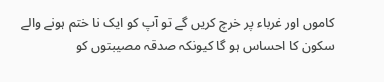کاموں اور غرباء پر خرچ کریں گے تو آپ کو ایک نا ختم ہونے والے سکون کا احساس ہو گا کیونکہ صدقہ مصیبتوں کو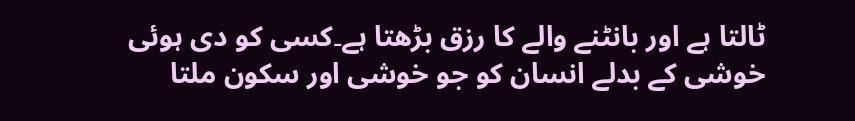ٹالتا ہے اور بانٹنے والے کا رزق بڑھتا ہے۔کسی کو دی ہوئی خوشی کے بدلے انسان کو جو خوشی اور سکون ملتا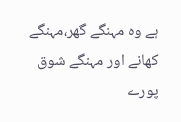ہے وہ مہنگے گھر،مہنگے کھانے اور مہنگے شوق پورے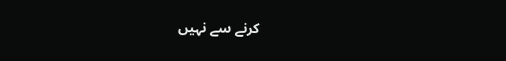کرنے سے نہیں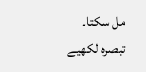مل سکتا۔
تبصرہ لکھیے